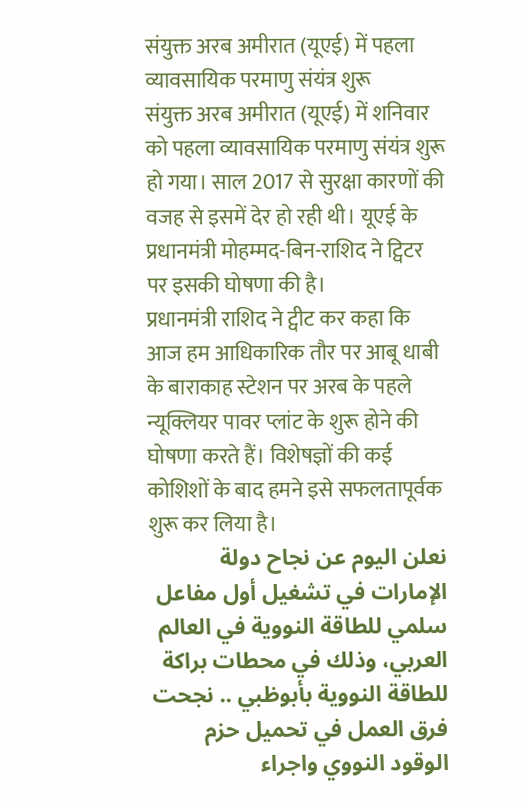संयुक्त अरब अमीरात (यूएई) में पहला व्यावसायिक परमाणु संयंत्र शुरू
संयुक्त अरब अमीरात (यूएई) में शनिवार को पहला व्यावसायिक परमाणु संयंत्र शुरू हो गया। साल 2017 से सुरक्षा कारणों की वजह से इसमें देर हो रही थी। यूएई के प्रधानमंत्री मोहम्मद-बिन-राशिद ने ट्विटर पर इसकी घोषणा की है।
प्रधानमंत्री राशिद ने ट्वीट कर कहा कि आज हम आधिकारिक तौर पर आबू धाबी के बाराकाह स्टेशन पर अरब के पहले न्यूक्लियर पावर प्लांट के शुरू होने की घोषणा करते हैं। विशेषज्ञों की कई कोशिशों के बाद हमने इसे सफलतापूर्वक शुरू कर लिया है।
نعلن اليوم عن نجاح دولة الإمارات في تشغيل أول مفاعل سلمي للطاقة النووية في العالم العربي، وذلك في محطات براكة للطاقة النووية بأبوظبي .. نجحت فرق العمل في تحميل حزم الوقود النووي واجراء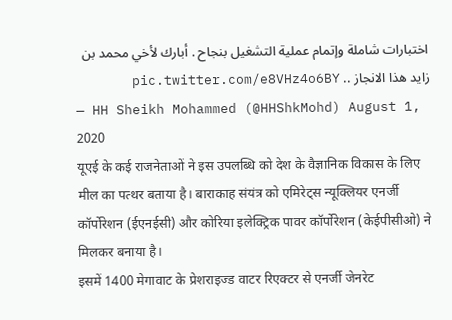اختبارات شاملة وإتمام عملية التشغيل بنجاح . أبارك لأخي محمد بن زايد هذا الانجاز .. pic.twitter.com/e8VHz4o6BY
— HH Sheikh Mohammed (@HHShkMohd) August 1, 2020
यूएई के कई राजनेताओं ने इस उपलब्धि को देश के वैज्ञानिक विकास के लिए मील का पत्थर बताया है। बाराकाह संयंत्र को एमिरेट्स न्यूक्लियर एनर्जी कॉर्पोरेशन (ईएनईसी) और कोरिया इलेक्ट्रिक पावर कॉर्पोरेशन (केईपीसीओ) ने मिलकर बनाया है।
इसमें 1400 मेगावाट के प्रेशराइज्ड वाटर रिएक्टर से एनर्जी जेनरेट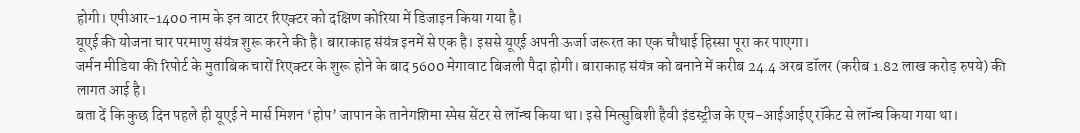होगी। एपीआर-1400 नाम के इन वाटर रिएक्टर को दक्षिण कोरिया में डिजाइन किया गया है।
यूएई की योजना चार परमाणु संयंत्र शुरू करने की है। बाराकाह संयंत्र इनमें से एक है। इससे यूएई अपनी ऊर्जा जरूरत का एक चौथाई हिस्सा पूरा कर पाएगा।
जर्मन मीडिया की रिपोर्ट के मुताबिक चारों रिएक्टर के शुरू होने के बाद 5600 मेगावाट बिजली पैदा होगी। बाराकाह संयंत्र को बनाने में करीब 24.4 अरब डॉलर (करीब 1.82 लाख करोड़ रुपये) की लागत आई है।
बता दें कि कुछ दिन पहले ही यूएई ने मार्स मिशन ‘होप’ जापान के तानेगशिमा स्पेस सेंटर से लॉन्च किया था। इसे मित्सुबिशी हैवी इंडस्ट्रीज के एच-आईआईए रॉकेट से लॉन्च किया गया था।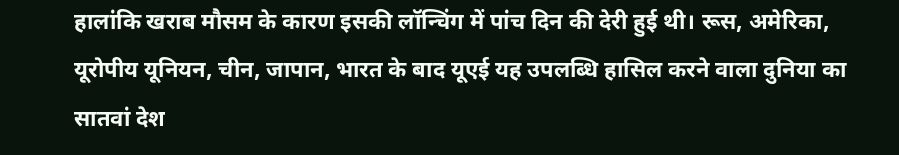हालांकि खराब मौसम के कारण इसकी लॉन्चिंग में पांच दिन की देरी हुई थी। रूस, अमेरिका, यूरोपीय यूनियन, चीन, जापान, भारत के बाद यूएई यह उपलब्धि हासिल करने वाला दुनिया का सातवां देश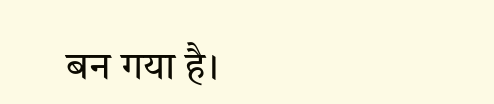बन गया है।